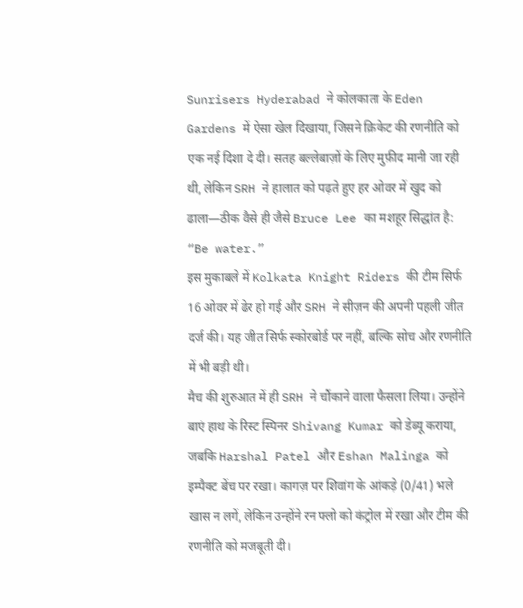Sunrisers Hyderabad ने कोलकाता के Eden Gardens में ऐसा खेल दिखाया, जिसने क्रिकेट की रणनीति को एक नई दिशा दे दी। सतह बल्लेबाज़ों के लिए मुफ़ीद मानी जा रही थी, लेकिन SRH ने हालात को पढ़ते हुए हर ओवर में खुद को ढाला—ठीक वैसे ही जैसे Bruce Lee का मशहूर सिद्धांत है: “Be water.”
इस मुकाबले में Kolkata Knight Riders की टीम सिर्फ 16 ओवर में ढेर हो गई और SRH ने सीज़न की अपनी पहली जीत दर्ज की। यह जीत सिर्फ स्कोरबोर्ड पर नहीं, बल्कि सोच और रणनीति में भी बड़ी थी।
मैच की शुरुआत में ही SRH ने चौंकाने वाला फैसला लिया। उन्होंने बाएं हाथ के रिस्ट स्पिनर Shivang Kumar को डेब्यू कराया, जबकि Harshal Patel और Eshan Malinga को इम्पैक्ट बेंच पर रखा। कागज़ पर शिवांग के आंकड़े (0/41) भले खास न लगें, लेकिन उन्होंने रन फ्लो को कंट्रोल में रखा और टीम की रणनीति को मजबूती दी।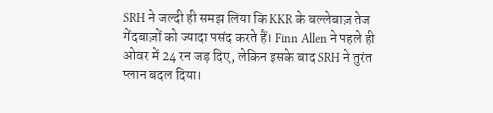SRH ने जल्दी ही समझ लिया कि KKR के बल्लेबाज़ तेज गेंदबाज़ों को ज्यादा पसंद करते हैं। Finn Allen ने पहले ही ओवर में 24 रन जड़ दिए, लेकिन इसके बाद SRH ने तुरंत प्लान बदल दिया।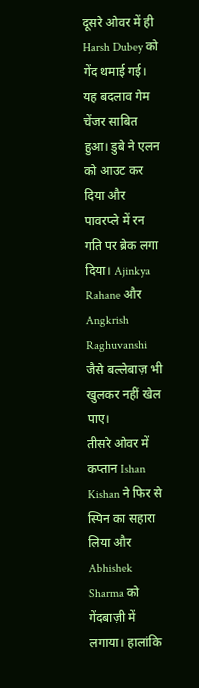दूसरे ओवर में ही Harsh Dubey को गेंद थमाई गई।
यह बदलाव गेम चेंजर साबित हुआ। डुबे ने एलन को आउट कर दिया और पावरप्ले में रन गति पर ब्रेक लगा दिया। Ajinkya Rahane और Angkrish Raghuvanshi जैसे बल्लेबाज़ भी खुलकर नहीं खेल पाए।
तीसरे ओवर में कप्तान Ishan Kishan ने फिर से स्पिन का सहारा लिया और Abhishek Sharma को गेंदबाज़ी में लगाया। हालांकि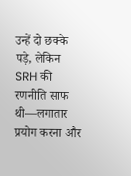उन्हें दो छक्के पड़े, लेकिन SRH की रणनीति साफ थी—लगातार प्रयोग करना और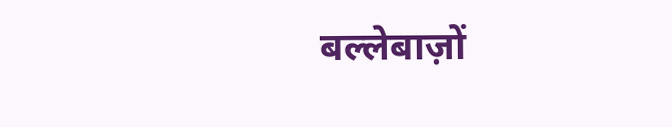बल्लेबाज़ों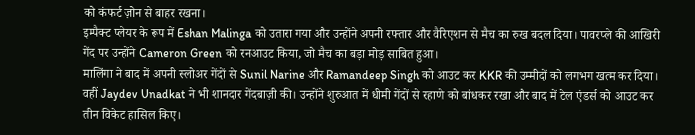को कंफर्ट ज़ोन से बाहर रखना।
इम्पैक्ट प्लेयर के रूप में Eshan Malinga को उतारा गया और उन्होंने अपनी रफ्तार और वैरिएशन से मैच का रुख बदल दिया। पावरप्ले की आखिरी गेंद पर उन्होंने Cameron Green को रनआउट किया, जो मैच का बड़ा मोड़ साबित हुआ।
मालिंगा ने बाद में अपनी स्लोअर गेंदों से Sunil Narine और Ramandeep Singh को आउट कर KKR की उम्मीदों को लगभग खत्म कर दिया।
वहीं Jaydev Unadkat ने भी शानदार गेंदबाज़ी की। उन्होंने शुरुआत में धीमी गेंदों से रहाणे को बांधकर रखा और बाद में टेल एंडर्स को आउट कर तीन विकेट हासिल किए।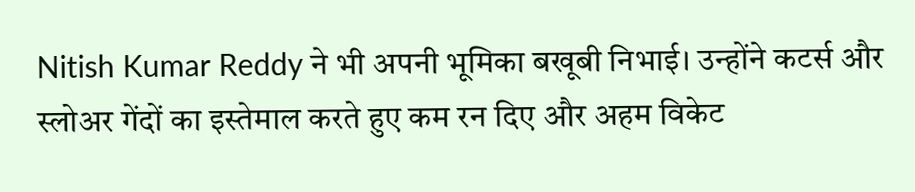Nitish Kumar Reddy ने भी अपनी भूमिका बखूबी निभाई। उन्होंने कटर्स और स्लोअर गेंदों का इस्तेमाल करते हुए कम रन दिए और अहम विकेट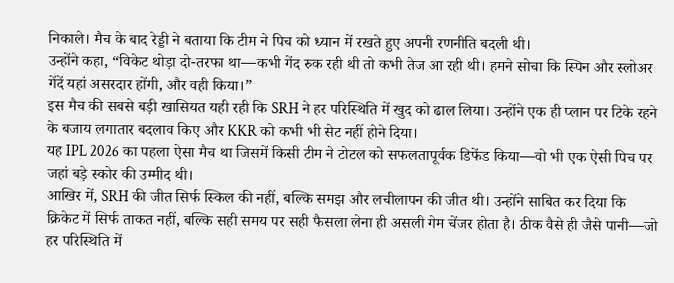निकाले। मैच के बाद रेड्डी ने बताया कि टीम ने पिच को ध्यान में रखते हुए अपनी रणनीति बदली थी।
उन्होंने कहा, “विकेट थोड़ा दो-तरफा था—कभी गेंद रुक रही थी तो कभी तेज आ रही थी। हमने सोचा कि स्पिन और स्लोअर गेंदें यहां असरदार होंगी, और वही किया।”
इस मैच की सबसे बड़ी खासियत यही रही कि SRH ने हर परिस्थिति में खुद को ढाल लिया। उन्होंने एक ही प्लान पर टिके रहने के बजाय लगातार बदलाव किए और KKR को कभी भी सेट नहीं होने दिया।
यह IPL 2026 का पहला ऐसा मैच था जिसमें किसी टीम ने टोटल को सफलतापूर्वक डिफेंड किया—वो भी एक ऐसी पिच पर जहां बड़े स्कोर की उम्मीद थी।
आखिर में, SRH की जीत सिर्फ स्किल की नहीं, बल्कि समझ और लचीलापन की जीत थी। उन्होंने साबित कर दिया कि क्रिकेट में सिर्फ ताकत नहीं, बल्कि सही समय पर सही फैसला लेना ही असली गेम चेंजर होता है। ठीक वैसे ही जैसे पानी—जो हर परिस्थिति में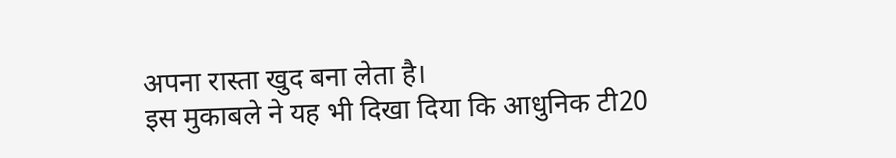अपना रास्ता खुद बना लेता है।
इस मुकाबले ने यह भी दिखा दिया कि आधुनिक टी20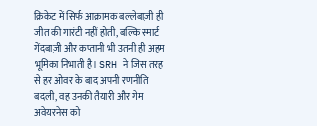क्रिकेट में सिर्फ आक्रामक बल्लेबाज़ी ही जीत की गारंटी नहीं होती, बल्कि स्मार्ट गेंदबाज़ी और कप्तानी भी उतनी ही अहम भूमिका निभाती है। SRH ने जिस तरह से हर ओवर के बाद अपनी रणनीति बदली, वह उनकी तैयारी और गेम अवेयरनेस को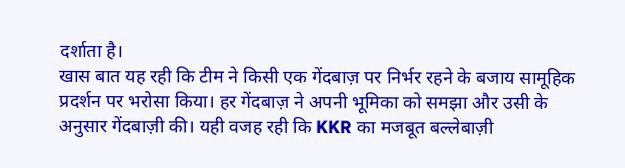दर्शाता है।
खास बात यह रही कि टीम ने किसी एक गेंदबाज़ पर निर्भर रहने के बजाय सामूहिक प्रदर्शन पर भरोसा किया। हर गेंदबाज़ ने अपनी भूमिका को समझा और उसी के अनुसार गेंदबाज़ी की। यही वजह रही कि KKR का मजबूत बल्लेबाज़ी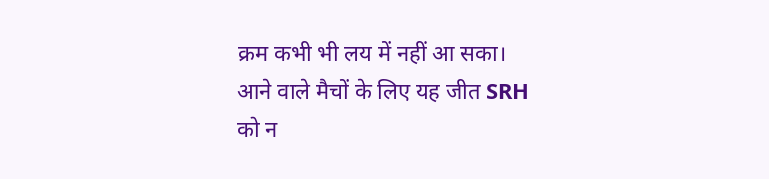क्रम कभी भी लय में नहीं आ सका।
आने वाले मैचों के लिए यह जीत SRH को न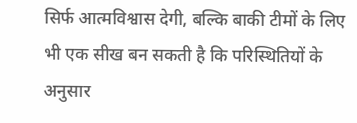सिर्फ आत्मविश्वास देगी, बल्कि बाकी टीमों के लिए भी एक सीख बन सकती है कि परिस्थितियों के अनुसार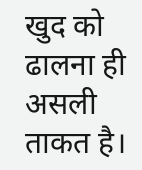खुद को ढालना ही असली ताकत है।